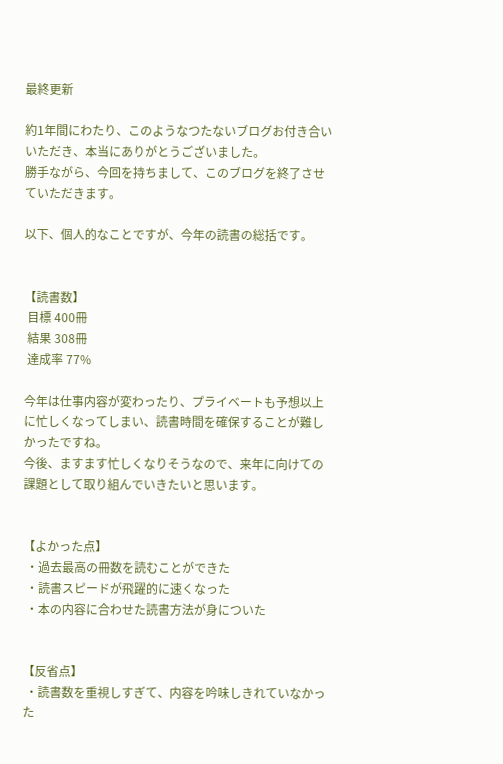最終更新

約1年間にわたり、このようなつたないブログお付き合いいただき、本当にありがとうございました。
勝手ながら、今回を持ちまして、このブログを終了させていただきます。

以下、個人的なことですが、今年の読書の総括です。


【読書数】
 目標 400冊
 結果 308冊
 達成率 77%

今年は仕事内容が変わったり、プライベートも予想以上に忙しくなってしまい、読書時間を確保することが難しかったですね。
今後、ますます忙しくなりそうなので、来年に向けての課題として取り組んでいきたいと思います。


【よかった点】
 ・過去最高の冊数を読むことができた
 ・読書スピードが飛躍的に速くなった
 ・本の内容に合わせた読書方法が身についた


【反省点】
 ・読書数を重視しすぎて、内容を吟味しきれていなかった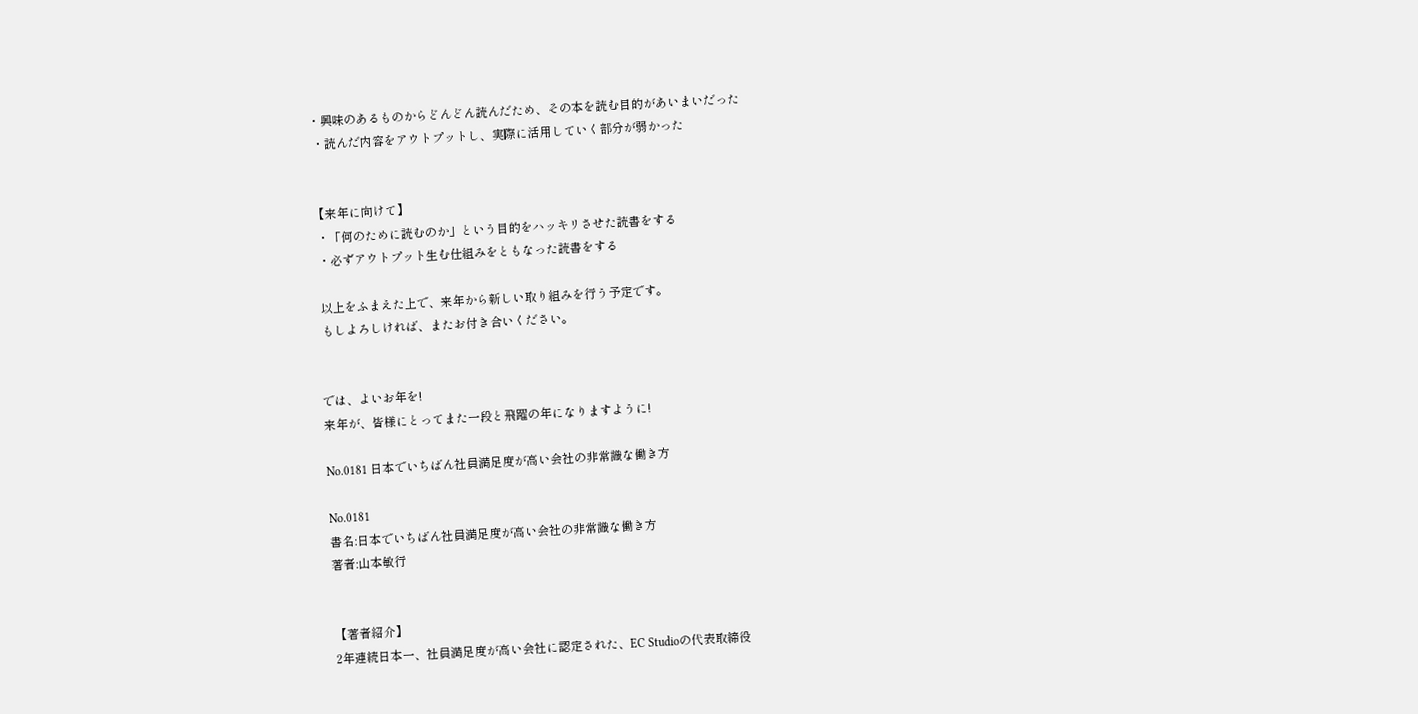・興味のあるものからどんどん読んだため、その本を読む目的があいまいだった
 ・読んだ内容をアウトプットし、実際に活用していく部分が弱かった


【来年に向けて】
 ・「何のために読むのか」という目的をハッキリさせた読書をする
 ・必ずアウトプット生む仕組みをともなった読書をする

 以上をふまえた上で、来年から新しい取り組みを行う予定です。
 もしよろしければ、またお付き合いください。


では、よいお年を!
来年が、皆様にとってまた一段と飛躍の年になりますように!

No.0181 日本でいちばん社員満足度が高い会社の非常識な働き方

No.0181
書名:日本でいちばん社員満足度が高い会社の非常識な働き方
著者:山本敏行


【著者紹介】
2年連続日本一、社員満足度が高い会社に認定された、EC Studioの代表取締役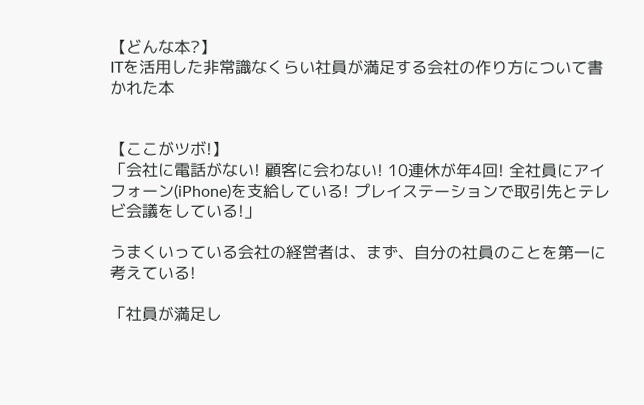【どんな本?】
ITを活用した非常識なくらい社員が満足する会社の作り方について書かれた本


【ここがツボ!】
「会社に電話がない! 顧客に会わない! 10連休が年4回! 全社員にアイフォーン(iPhone)を支給している! プレイステーションで取引先とテレビ会議をしている!」

うまくいっている会社の経営者は、まず、自分の社員のことを第一に考えている!

「社員が満足し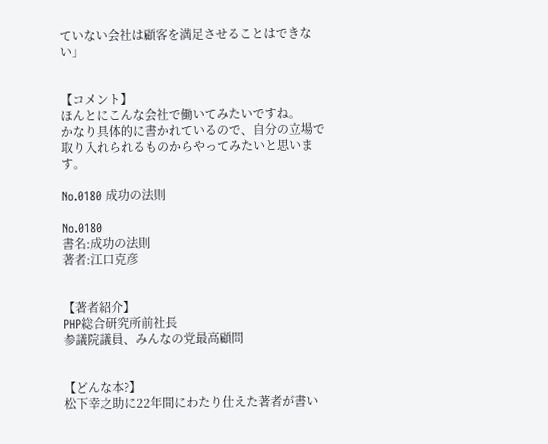ていない会社は顧客を満足させることはできない」


【コメント】
ほんとにこんな会社で働いてみたいですね。
かなり具体的に書かれているので、自分の立場で取り入れられるものからやってみたいと思います。

No.0180 成功の法則

No.0180
書名:成功の法則
著者:江口克彦


【著者紹介】
PHP総合研究所前社長
参議院議員、みんなの党最高顧問


【どんな本?】
松下幸之助に22年間にわたり仕えた著者が書い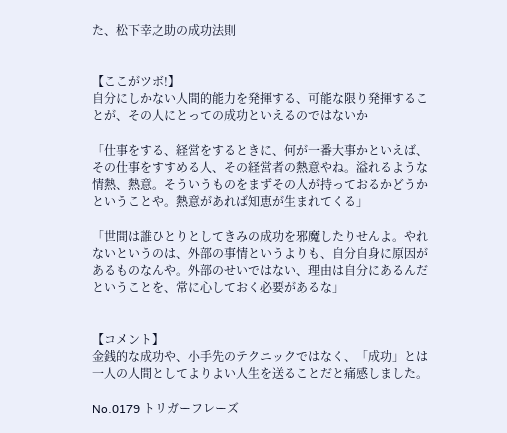た、松下幸之助の成功法則


【ここがツボ!】
自分にしかない人間的能力を発揮する、可能な限り発揮することが、その人にとっての成功といえるのではないか

「仕事をする、経営をするときに、何が一番大事かといえば、その仕事をすすめる人、その経営者の熱意やね。溢れるような情熱、熱意。そういうものをまずその人が持っておるかどうかということや。熱意があれば知恵が生まれてくる」

「世間は誰ひとりとしてきみの成功を邪魔したりせんよ。やれないというのは、外部の事情というよりも、自分自身に原因があるものなんや。外部のせいではない、理由は自分にあるんだということを、常に心しておく必要があるな」


【コメント】
金銭的な成功や、小手先のテクニックではなく、「成功」とは一人の人間としてよりよい人生を送ることだと痛感しました。

No.0179 トリガーフレーズ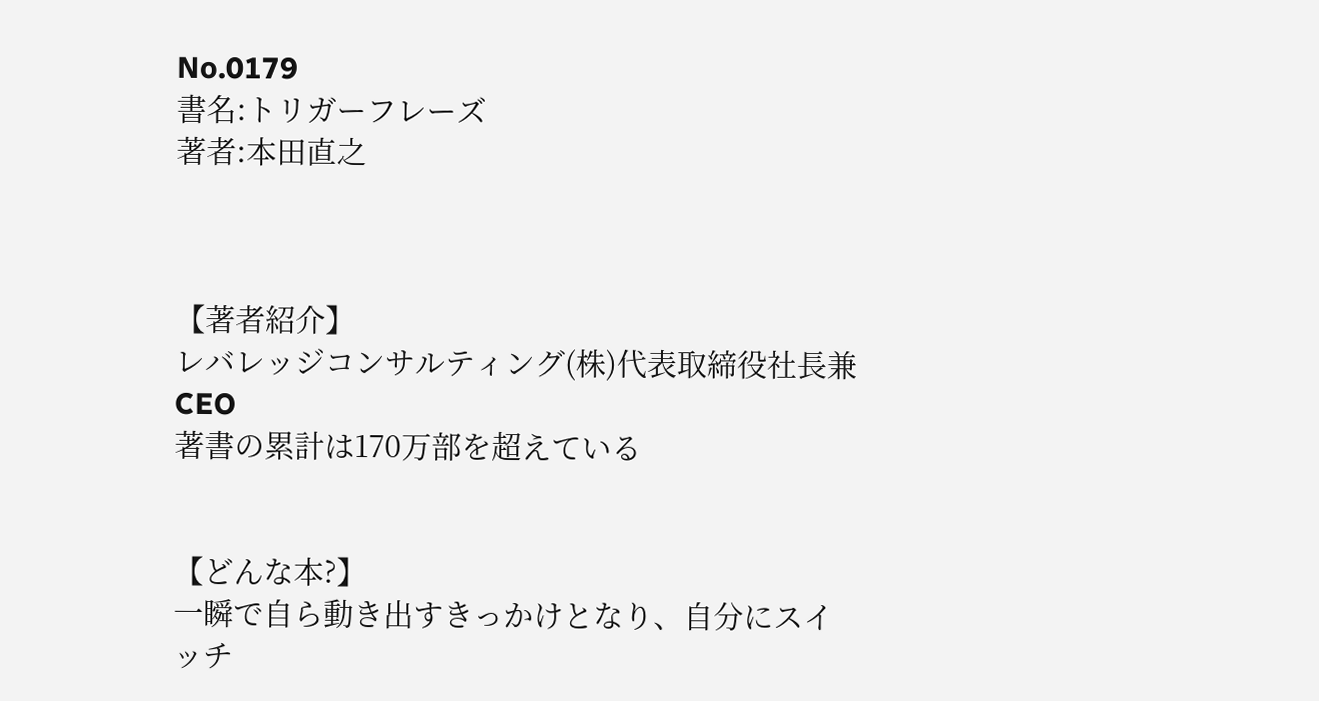No.0179
書名:トリガーフレーズ
著者:本田直之



【著者紹介】
レバレッジコンサルティング(株)代表取締役社長兼CEO
著書の累計は170万部を超えている


【どんな本?】
一瞬で自ら動き出すきっかけとなり、自分にスイッチ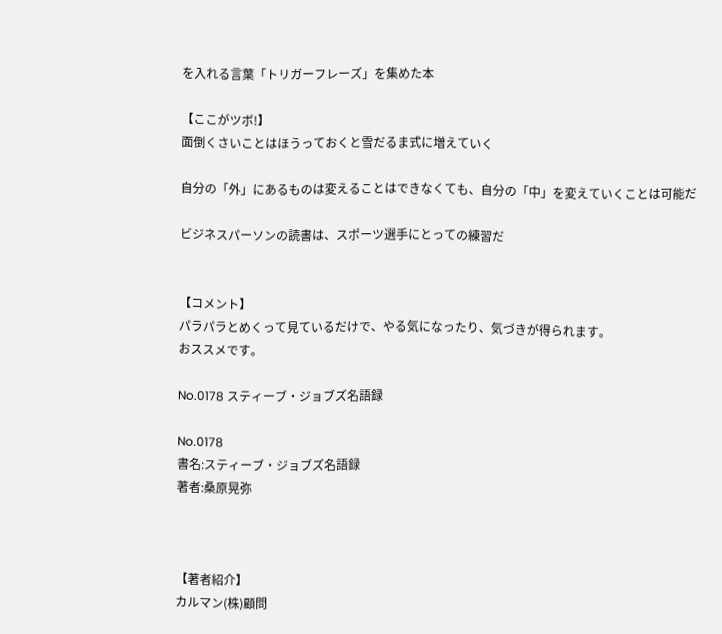を入れる言葉「トリガーフレーズ」を集めた本

【ここがツボ!】
面倒くさいことはほうっておくと雪だるま式に増えていく

自分の「外」にあるものは変えることはできなくても、自分の「中」を変えていくことは可能だ

ビジネスパーソンの読書は、スポーツ選手にとっての練習だ


【コメント】
パラパラとめくって見ているだけで、やる気になったり、気づきが得られます。
おススメです。

No.0178 スティーブ・ジョブズ名語録

No.0178
書名:スティーブ・ジョブズ名語録
著者:桑原晃弥



【著者紹介】
カルマン(株)顧問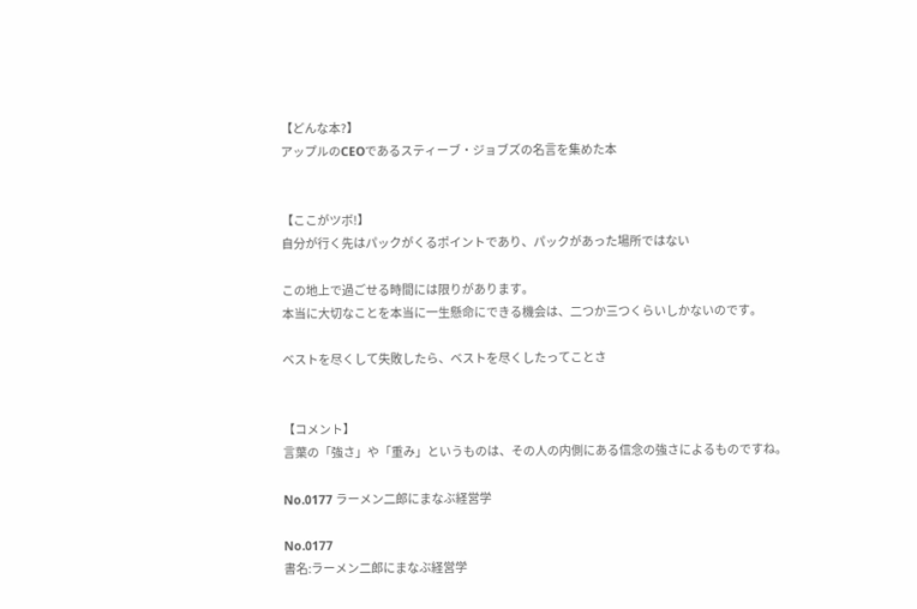【どんな本?】
アップルのCEOであるスティーブ・ジョブズの名言を集めた本


【ここがツボ!】
自分が行く先はパックがくるポイントであり、パックがあった場所ではない

この地上で過ごせる時間には限りがあります。
本当に大切なことを本当に一生懸命にできる機会は、二つか三つくらいしかないのです。

ベストを尽くして失敗したら、ベストを尽くしたってことさ


【コメント】
言葉の「強さ」や「重み」というものは、その人の内側にある信念の強さによるものですね。

No.0177 ラーメン二郎にまなぶ経営学

No.0177
書名:ラーメン二郎にまなぶ経営学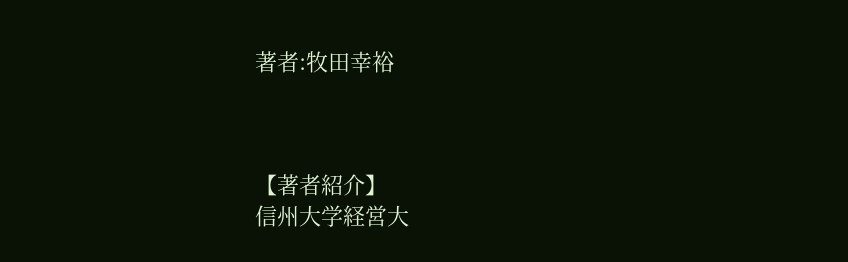著者:牧田幸裕



【著者紹介】
信州大学経営大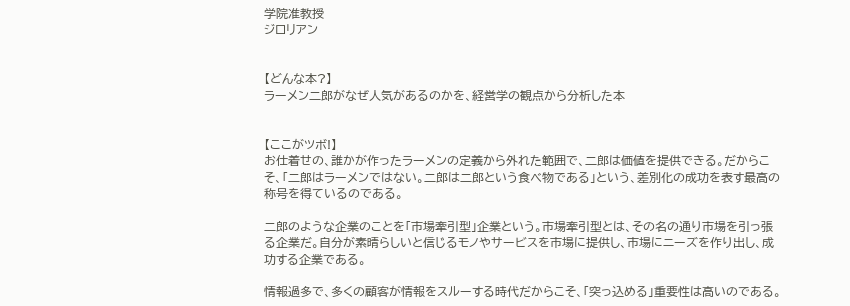学院准教授
ジロリアン


【どんな本?】
ラーメン二郎がなぜ人気があるのかを、経営学の観点から分析した本


【ここがツボ!】
お仕着せの、誰かが作ったラーメンの定義から外れた範囲で、二郎は価値を提供できる。だからこそ、「二郎はラーメンではない。二郎は二郎という食べ物である」という、差別化の成功を表す最高の称号を得ているのである。

二郎のような企業のことを「市場牽引型」企業という。市場牽引型とは、その名の通り市場を引っ張る企業だ。自分が素晴らしいと信じるモノやサービスを市場に提供し、市場にニーズを作り出し、成功する企業である。

情報過多で、多くの顧客が情報をスルーする時代だからこそ、「突っ込める」重要性は高いのである。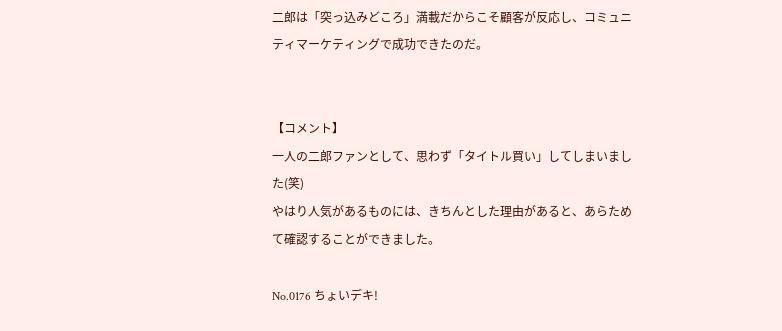二郎は「突っ込みどころ」満載だからこそ顧客が反応し、コミュニティマーケティングで成功できたのだ。


【コメント】
一人の二郎ファンとして、思わず「タイトル買い」してしまいました(笑)
やはり人気があるものには、きちんとした理由があると、あらためて確認することができました。

No.0176 ちょいデキ!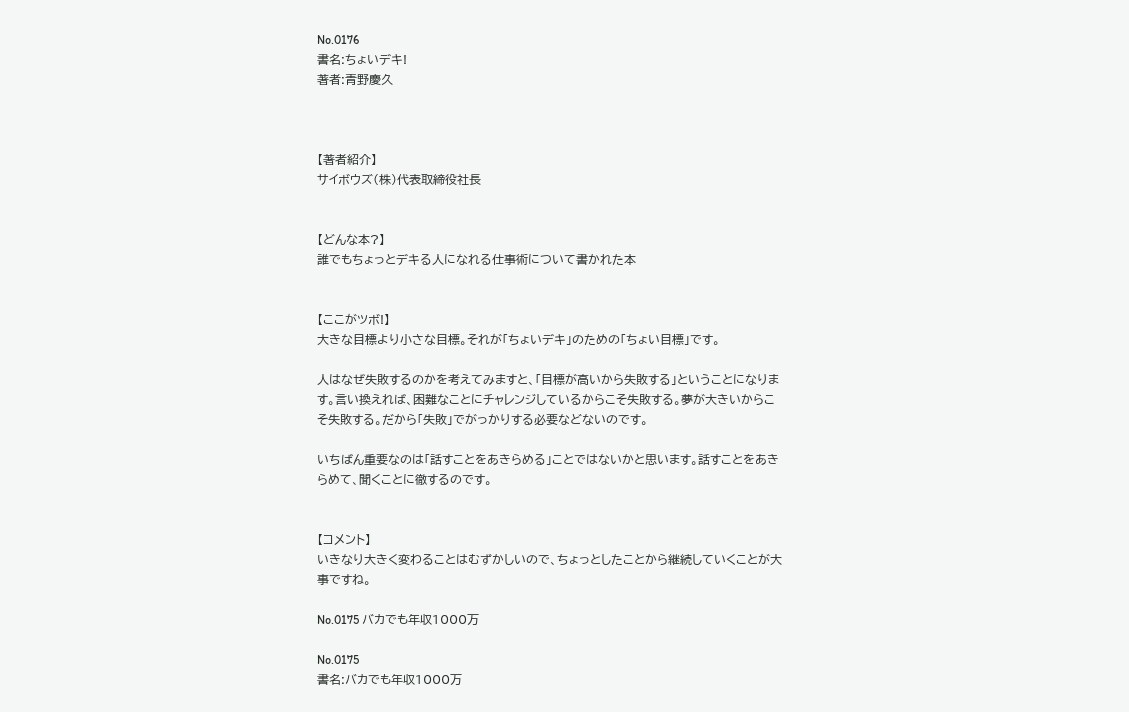No.0176
書名:ちょいデキ!
著者:青野慶久



【著者紹介】
サイボウズ(株)代表取締役社長


【どんな本?】
誰でもちょっとデキる人になれる仕事術について書かれた本


【ここがツボ!】
大きな目標より小さな目標。それが「ちょいデキ」のための「ちょい目標」です。

人はなぜ失敗するのかを考えてみますと、「目標が高いから失敗する」ということになります。言い換えれば、困難なことにチャレンジしているからこそ失敗する。夢が大きいからこそ失敗する。だから「失敗」でがっかりする必要などないのです。

いちばん重要なのは「話すことをあきらめる」ことではないかと思います。話すことをあきらめて、聞くことに徹するのです。


【コメント】
いきなり大きく変わることはむずかしいので、ちょっとしたことから継続していくことが大事ですね。

No.0175 バカでも年収1000万

No.0175
書名:バカでも年収1000万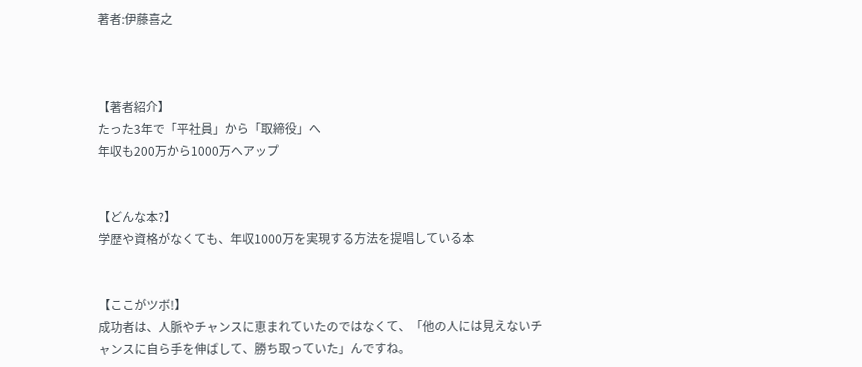著者:伊藤喜之



【著者紹介】
たった3年で「平社員」から「取締役」へ
年収も200万から1000万へアップ


【どんな本?】
学歴や資格がなくても、年収1000万を実現する方法を提唱している本


【ここがツボ!】
成功者は、人脈やチャンスに恵まれていたのではなくて、「他の人には見えないチャンスに自ら手を伸ばして、勝ち取っていた」んですね。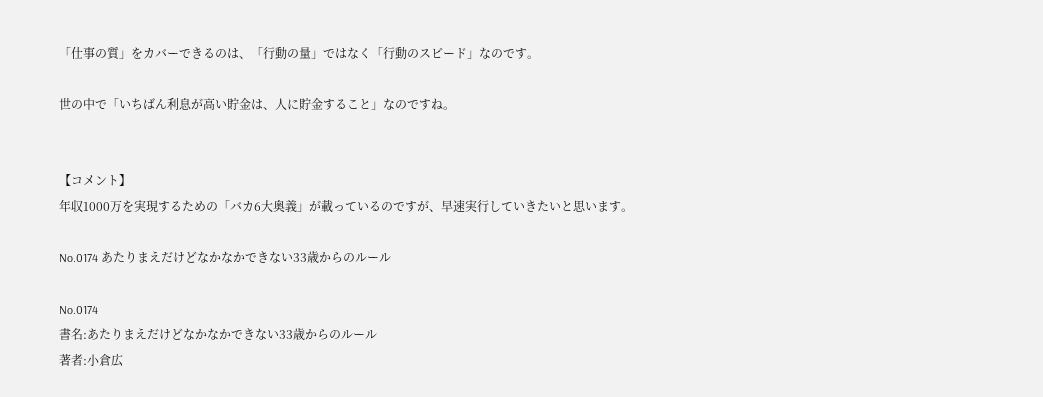「仕事の質」をカバーできるのは、「行動の量」ではなく「行動のスピード」なのです。

世の中で「いちばん利息が高い貯金は、人に貯金すること」なのですね。


【コメント】
年収1000万を実現するための「バカ6大奥義」が載っているのですが、早速実行していきたいと思います。

No.0174 あたりまえだけどなかなかできない33歳からのルール

No.0174
書名:あたりまえだけどなかなかできない33歳からのルール
著者:小倉広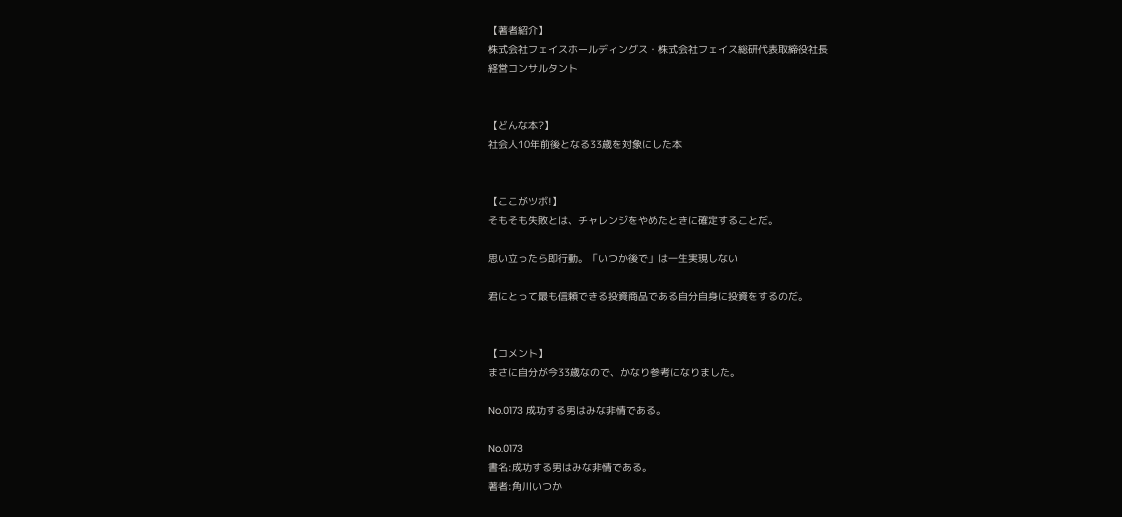【著者紹介】
株式会社フェイスホールディングス・株式会社フェイス総研代表取締役社長
経営コンサルタント


【どんな本?】
社会人10年前後となる33歳を対象にした本


【ここがツボ!】
そもそも失敗とは、チャレンジをやめたときに確定することだ。

思い立ったら即行動。「いつか後で」は一生実現しない

君にとって最も信頼できる投資商品である自分自身に投資をするのだ。


【コメント】
まさに自分が今33歳なので、かなり参考になりました。

No.0173 成功する男はみな非情である。

No.0173
書名:成功する男はみな非情である。
著者:角川いつか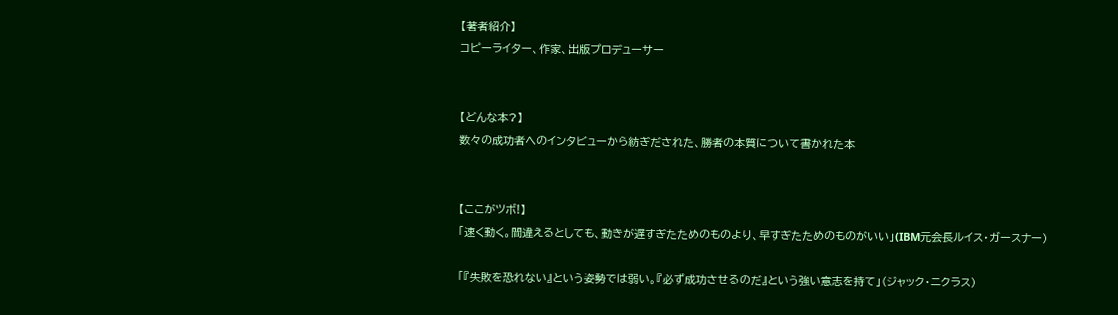【著者紹介】
コピーライター、作家、出版プロデューサー


【どんな本?】
数々の成功者へのインタビューから紡ぎだされた、勝者の本質について書かれた本


【ここがツボ!】
「速く動く。間違えるとしても、動きが遅すぎたためのものより、早すぎたためのものがいい」(IBM元会長ルイス・ガースナー)

「『失敗を恐れない』という姿勢では弱い。『必ず成功させるのだ』という強い意志を持て」(ジャック・ニクラス)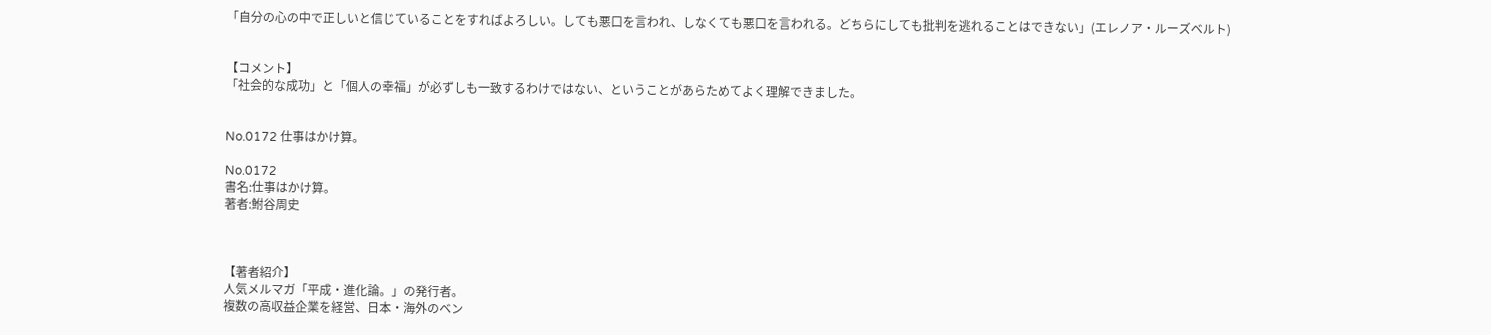「自分の心の中で正しいと信じていることをすればよろしい。しても悪口を言われ、しなくても悪口を言われる。どちらにしても批判を逃れることはできない」(エレノア・ルーズベルト)


【コメント】
「社会的な成功」と「個人の幸福」が必ずしも一致するわけではない、ということがあらためてよく理解できました。


No.0172 仕事はかけ算。

No.0172
書名:仕事はかけ算。
著者:鮒谷周史



【著者紹介】
人気メルマガ「平成・進化論。」の発行者。
複数の高収益企業を経営、日本・海外のベン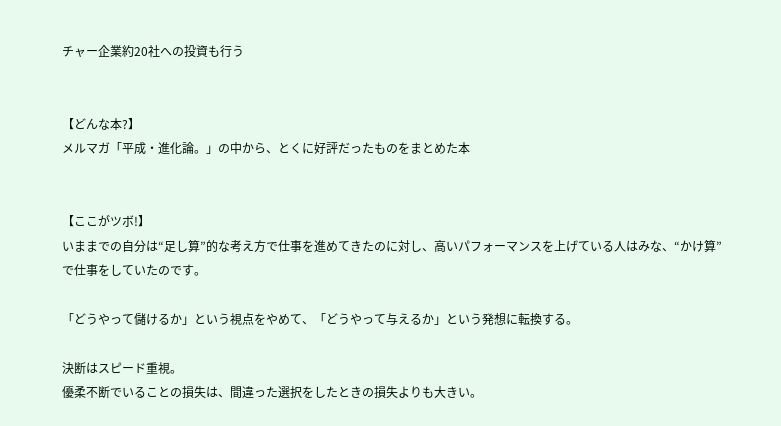チャー企業約20社への投資も行う


【どんな本?】
メルマガ「平成・進化論。」の中から、とくに好評だったものをまとめた本


【ここがツボ!】
いままでの自分は“足し算”的な考え方で仕事を進めてきたのに対し、高いパフォーマンスを上げている人はみな、“かけ算”で仕事をしていたのです。

「どうやって儲けるか」という視点をやめて、「どうやって与えるか」という発想に転換する。

決断はスピード重視。
優柔不断でいることの損失は、間違った選択をしたときの損失よりも大きい。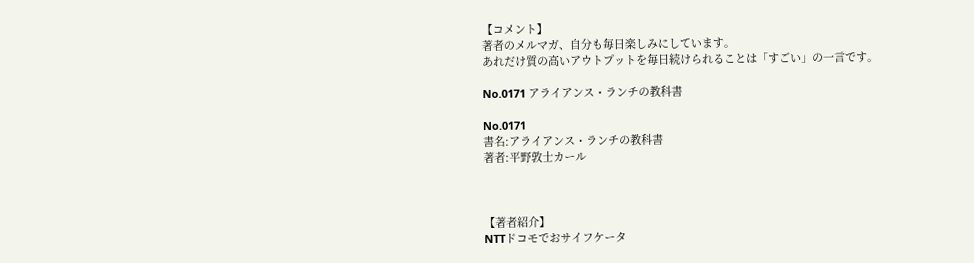【コメント】
著者のメルマガ、自分も毎日楽しみにしています。
あれだけ質の高いアウトプットを毎日続けられることは「すごい」の一言です。

No.0171 アライアンス・ランチの教科書

No.0171
書名:アライアンス・ランチの教科書
著者:平野敦士カール



【著者紹介】
NTTドコモでおサイフケータ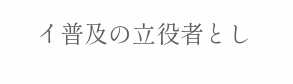イ普及の立役者とし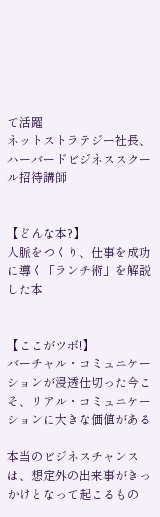て活躍
ネットストラテジー社長、ハーバードビジネススクール招待講師


【どんな本?】
人脈をつくり、仕事を成功に導く「ランチ術」を解説した本


【ここがツボ!】
バーチャル・コミュニケーションが浸透仕切った今こそ、リアル・コミュニケーションに大きな価値がある

本当のビジネスチャンスは、想定外の出来事がきっかけとなって起こるもの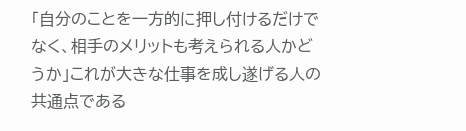「自分のことを一方的に押し付けるだけでなく、相手のメリットも考えられる人かどうか」これが大きな仕事を成し遂げる人の共通点である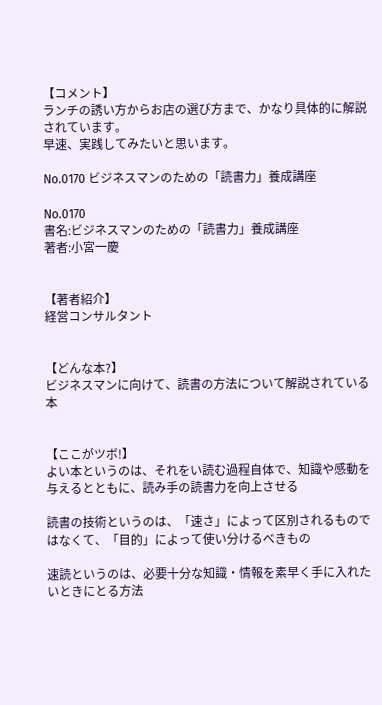【コメント】
ランチの誘い方からお店の選び方まで、かなり具体的に解説されています。
早速、実践してみたいと思います。

No.0170 ビジネスマンのための「読書力」養成講座

No.0170
書名:ビジネスマンのための「読書力」養成講座
著者:小宮一慶


【著者紹介】
経営コンサルタント


【どんな本?】
ビジネスマンに向けて、読書の方法について解説されている本


【ここがツボ!】
よい本というのは、それをい読む過程自体で、知識や感動を与えるとともに、読み手の読書力を向上させる

読書の技術というのは、「速さ」によって区別されるものではなくて、「目的」によって使い分けるべきもの

速読というのは、必要十分な知識・情報を素早く手に入れたいときにとる方法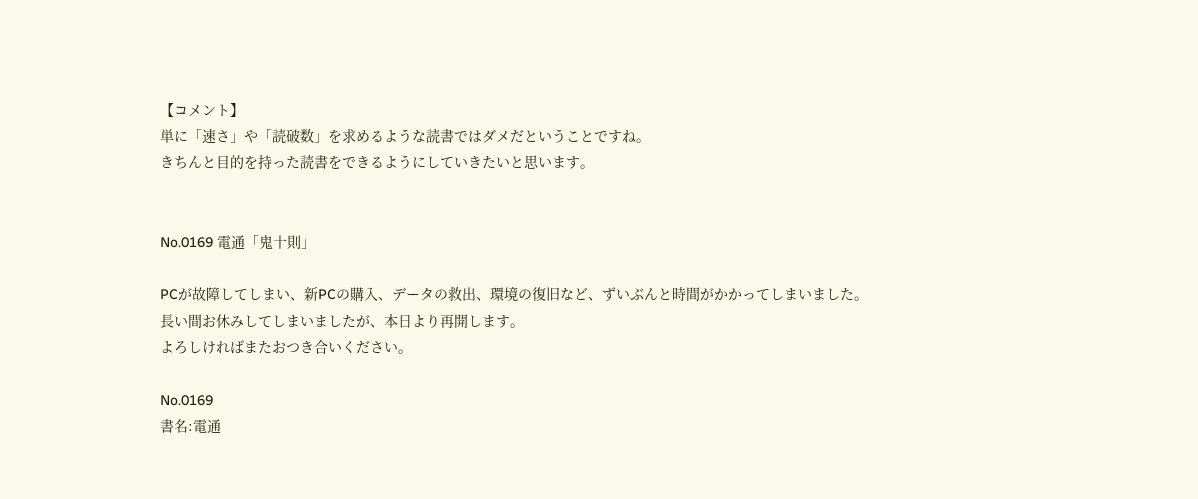【コメント】
単に「速さ」や「読破数」を求めるような読書ではダメだということですね。
きちんと目的を持った読書をできるようにしていきたいと思います。


No.0169 電通「鬼十則」

PCが故障してしまい、新PCの購入、データの救出、環境の復旧など、ずいぶんと時間がかかってしまいました。
長い間お休みしてしまいましたが、本日より再開します。
よろしければまたおつき合いください。

No.0169
書名:電通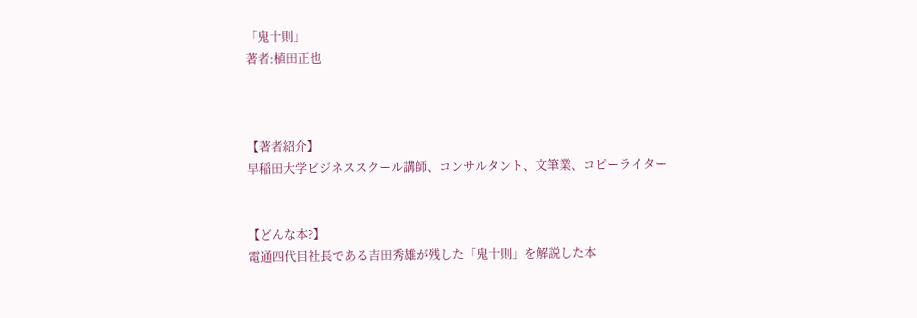「鬼十則」
著者:植田正也



【著者紹介】
早稲田大学ビジネススクール講師、コンサルタント、文筆業、コピーライター


【どんな本?】
電通四代目社長である吉田秀雄が残した「鬼十則」を解説した本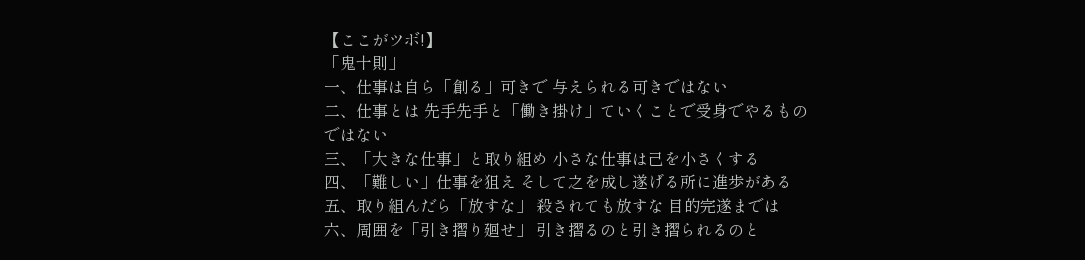【ここがツボ!】
「鬼十則」
一、仕事は自ら「創る」可きで 与えられる可きではない
二、仕事とは 先手先手と「働き掛け」ていくことで受身でやるものではない
三、「大きな仕事」と取り組め 小さな仕事は己を小さくする
四、「難しい」仕事を狙え そして之を成し遂げる所に進歩がある
五、取り組んだら「放すな」 殺されても放すな 目的完遂までは
六、周囲を「引き摺り廻せ」 引き摺るのと引き摺られるのと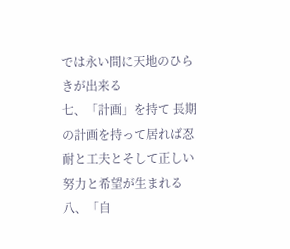では永い間に天地のひらきが出来る
七、「計画」を持て 長期の計画を持って居れば忍耐と工夫とそして正しい努力と希望が生まれる
八、「自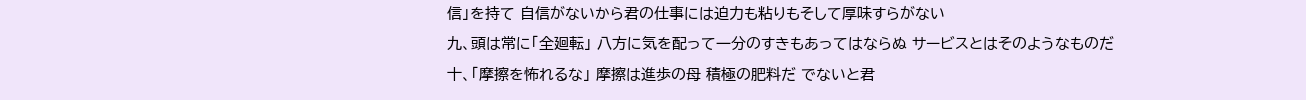信」を持て 自信がないから君の仕事には迫力も粘りもそして厚味すらがない
九、頭は常に「全廻転」 八方に気を配って一分のすきもあってはならぬ サービスとはそのようなものだ
十、「摩擦を怖れるな」 摩擦は進歩の母 積極の肥料だ でないと君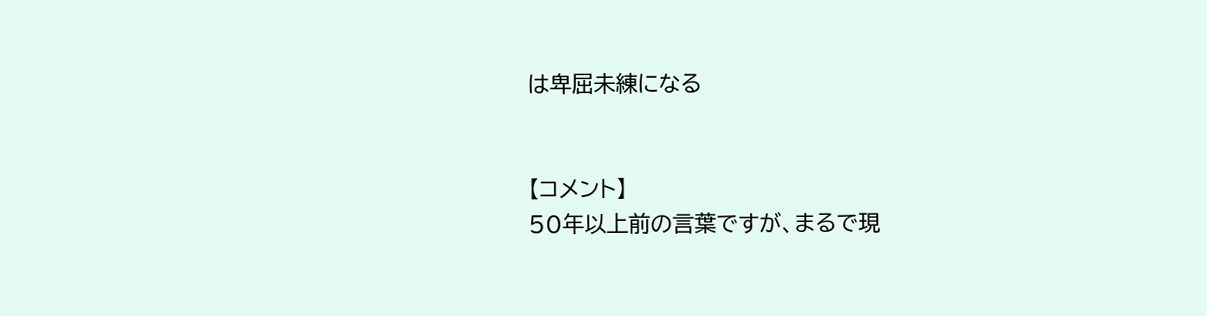は卑屈未練になる


【コメント】
50年以上前の言葉ですが、まるで現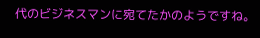代のビジネスマンに宛てたかのようですね。